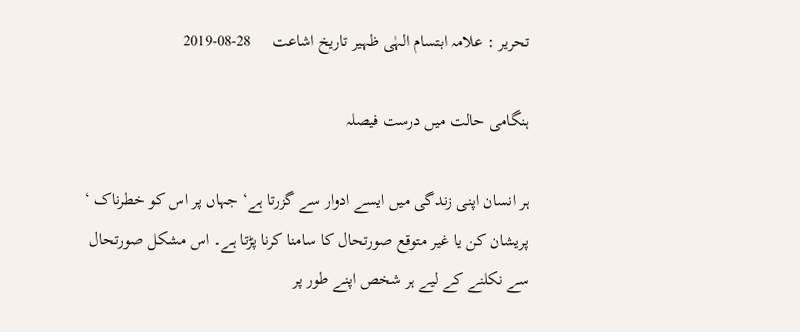تحریر : علامہ ابتسام الہٰی ظہیر تاریخ اشاعت     28-08-2019

ہنگامی حالت میں درست فیصلہ

ہر انسان اپنی زندگی میں ایسے ادوار سے گزرتا ہے‘ جہاں پر اس کو خطرناک ‘ پریشان کن یا غیر متوقع صورتحال کا سامنا کرنا پڑتا ہے۔ اس مشکل صورتحال سے نکلنے کے لیے ہر شخص اپنے طور پر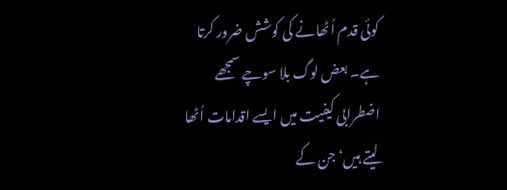کوئی قدم اُٹھانے کی کوشش ضرور کرتا ہے۔ بعض لوگ بلا سوچے سمجھے اضطرابی کیفیت میں ایسے اقدامات اُٹھا لیتے ہیں‘ جن کے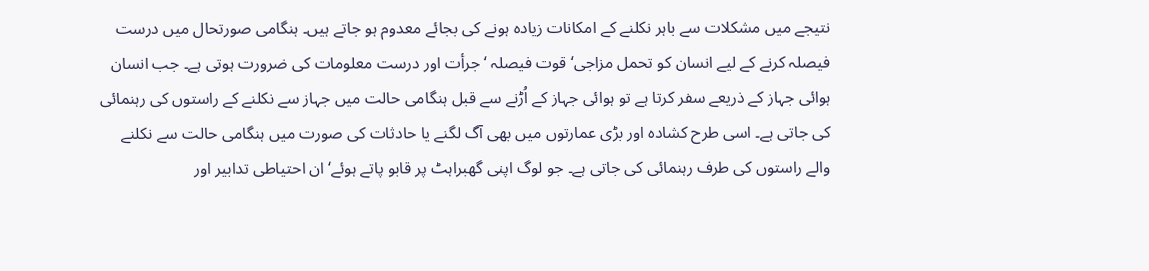نتیجے میں مشکلات سے باہر نکلنے کے امکانات زیادہ ہونے کی بجائے معدوم ہو جاتے ہیں۔ ہنگامی صورتحال میں درست فیصلہ کرنے کے لیے انسان کو تحمل مزاجی‘ قوت فیصلہ ‘جرأت اور درست معلومات کی ضرورت ہوتی ہے۔ جب انسان ہوائی جہاز کے ذریعے سفر کرتا ہے تو ہوائی جہاز کے اُڑنے سے قبل ہنگامی حالت میں جہاز سے نکلنے کے راستوں کی رہنمائی کی جاتی ہے۔ اسی طرح کشادہ اور بڑی عمارتوں میں بھی آگ لگنے یا حادثات کی صورت میں ہنگامی حالت سے نکلنے والے راستوں کی طرف رہنمائی کی جاتی ہے۔ جو لوگ اپنی گھبراہٹ پر قابو پاتے ہوئے‘ ان احتیاطی تدابیر اور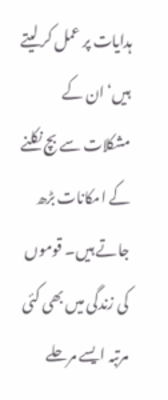ہدایات پر عمل کر لیتے ہیں‘ ان کے مشکلات سے بچ نکلنے کے امکانات بڑھ جاتے ہیں۔ قوموں کی زندگی میں بھی کئی مرتبہ ایسے مرحلے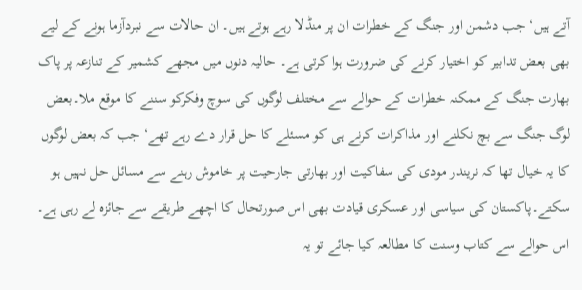آتے ہیں‘ جب دشمن اور جنگ کے خطرات ان پر منڈلا رہے ہوتے ہیں۔ ان حالات سے نبردآزما ہونے کے لیے بھی بعض تدابیر کو اختیار کرنے کی ضرورت ہوا کرتی ہے۔ حالیہ دنوں میں مجھے کشمیر کے تنازعہ پر پاک بھارت جنگ کے ممکنہ خطرات کے حوالے سے مختلف لوگوں کی سوچ وفکرکو سننے کا موقع ملا۔بعض لوگ جنگ سے بچ نکلنے اور مذاکرات کرنے ہی کو مسئلے کا حل قرار دے رہے تھے‘ جب کہ بعض لوگوں کا یہ خیال تھا کہ نریندر مودی کی سفاکیت اور بھارتی جارحیت پر خاموش رہنے سے مسائل حل نہیں ہو سکتے۔پاکستان کی سیاسی اور عسکری قیادت بھی اس صورتحال کا اچھے طریقے سے جائزہ لے رہی ہے۔
اس حوالے سے کتاب وسنت کا مطالعہ کیا جائے تو یہ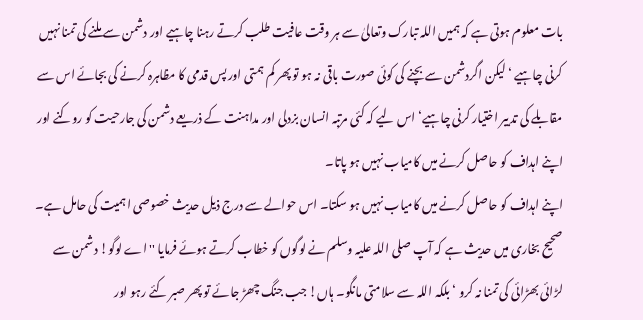بات معلوم ہوتی ہے کہ ہمیں اللہ تبارک وتعالیٰ سے ہر وقت عافیت طلب کرتے رہنا چاہیے اور دشمن سے ملنے کی تمنا نہیں کرنی چاہیے ‘لیکن اگردشمن سے بچنے کی کوئی صورت باقی نہ ہو تو پھر کم ہمتی اور پس قدمی کا مظاہرہ کرنے کی بجائے اس سے مقابلے کی تدبیر اختیار کرنی چاہیے‘ اس لیے کہ کئی مرتبہ انسان بزدلی اور مداہنت کے ذریعے دشمن کی جارحیت کو روکنے اور اپنے اہداف کو حاصل کرنے میں کامیاب نہیں ہو پاتا۔
اپنے اہداف کو حاصل کرنے میں کامیاب نہیں ہو سکتا۔ اس حوالے سے درج ذیل حدیث خصوصی اہمیت کی حامل ہے۔
صحیح بخاری میں حدیث ہے کہ آپ صلی اللہ علیہ وسلم نے لوگوں کو خطاب کرتے ہوئے فرمایا ''اے لوگو! دشمن سے لڑائی بھڑائی کی تمنا نہ کرو ‘ بلکہ اللہ سے سلامتی مانگو۔ ہاں! جب جنگ چھڑ جائے تو پھر صبر کئے رہو اور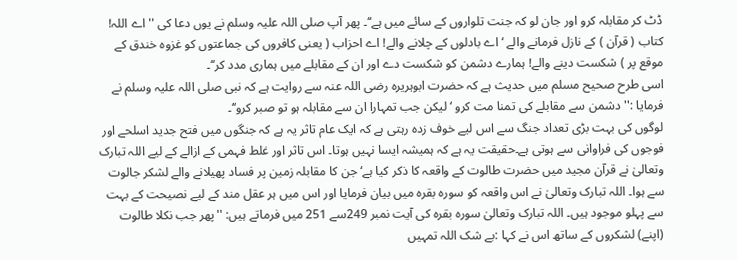ڈٹ کر مقابلہ کرو اور جان لو کہ جنت تلواروں کے سائے میں ہے‘‘۔ پھر آپ صلی اللہ علیہ وسلم نے یوں دعا کی ''اے اللہ! کتاب ( قرآن ) کے نازل فرمانے والے ‘ اے بادلوں کے چلانے والے! اے احزاب ( یعنی کافروں کی جماعتوں کو غزوہ خندق کے موقع پر ) شکست دینے والے! ہمارے دشمن کو شکست دے اور ان کے مقابلے میں ہماری مدد کر‘‘۔
اسی طرح صحیح مسلم میں حدیث ہے کہ حضرت ابوہریرہ رضی اللہ عنہ سے روایت ہے کہ نبی صلی اللہ علیہ وسلم نے فرمایا :'' دشمن سے مقابلے کی تمنا مت کرو ‘ لیکن جب تمہارا ان سے مقابلہ ہو تو صبر کرو‘‘۔
لوگوں کی بہت بڑی تعداد جنگ سے اس لیے خوف زدہ رہتی ہے کہ ایک عام تاثر یہ ہے کہ جنگوں میں فتح جدید اسلحے اور فوجوں کی فراوانی سے ہوتی ہے۔حقیقت یہ ہے کہ ہمیشہ ایسا نہیں ہوتا۔ اس تاثر اور غلط فہمی کے ازالے کے لیے اللہ تبارک وتعالیٰ نے قرآن مجید میں حضرت طالوت کے واقعہ کا ذکر کیا ہے‘ جن کا مقابلہ زمین پر فساد پھیلانے والے لشکر جالوت سے ہوا۔ اللہ تبارک وتعالیٰ نے اس واقعہ کو سورہ بقرہ میں بیان فرمایا اور اس میں ہر عقل مند کے لیے نصیحت کے بہت سے پہلو موجود ہیں۔ اللہ تبارک وتعالیٰ سورہ بقرہ کی آیت نمبر 249سے 251 میں فرماتے ہیں: ''پھر جب نکلا طالوت (اپنے) لشکروں کے ساتھ اس نے کہا :بے شک اللہ تمہیں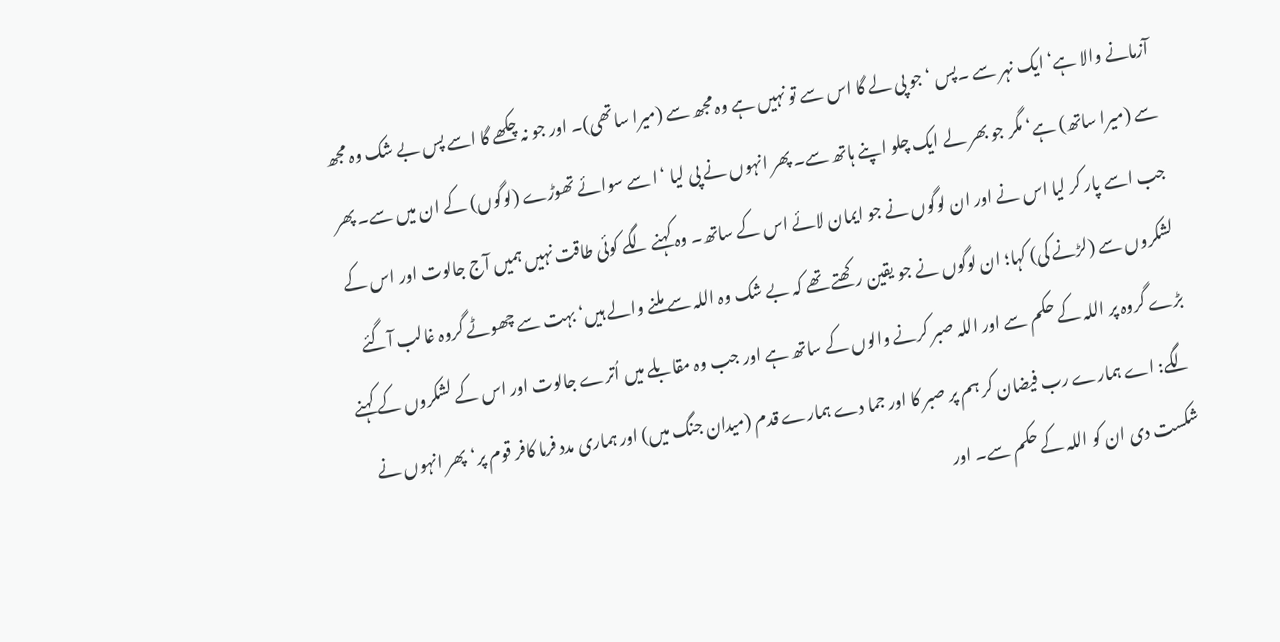آزمانے والا ہے‘ ایک نہر سے ۔پس ‘جو پی لے گا اس سے تو نہیں ہے وہ مجھ سے (میرا ساتھی)۔ اور جو نہ چکھے گا اسے پس بے شک وہ مجھ سے (میرا ساتھ) ہے‘ مگر جو بھر لے ایک چلو اپنے ہاتھ سے۔ پھر انہوں نے پی لیا ‘ا سے سوائے تھوڑے (لوگوں) کے ان میں سے۔ پھر جب اسے پار کر لیا اس نے اور ان لوگوں نے جو ایمان لائے اس کے ساتھ۔ وہ کہنے لگے کوئی طاقت نہیں ہمیں آج جالوت اور اس کے لشکروں سے (لڑنے کی) کہا؛ ان لوگوں نے جو یقین رکھتے تھے کہ بے شک وہ اللہ سے ملنے والے ہیں‘ بہت سے چھوٹے گروہ غالب آگئے بڑے گروہ پر اللہ کے حکم سے اور اللہ صبر کرنے والوں کے ساتھ ہے اور جب وہ مقابلے میں اُترے جالوت اور اس کے لشکروں کے کہنے لگے: اے ہمارے رب فیضان کر ہم پر صبر کا اور جما دے ہمارے قدم (میدان جنگ میں) اور ہماری مدد فرما کافر قوم پر‘پھر انہوں نے شکست دی ان کو اللہ کے حکم سے۔ اور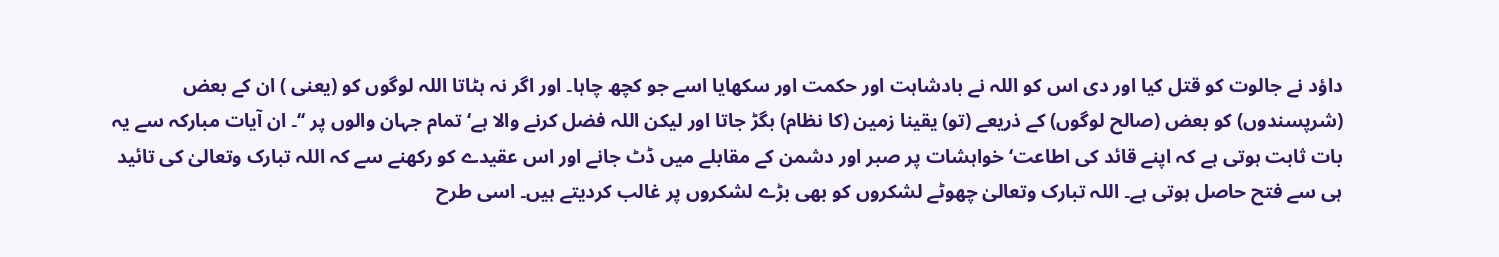داؤد نے جالوت کو قتل کیا اور دی اس کو اللہ نے بادشاہت اور حکمت اور سکھایا اسے جو کچھ چاہا۔ اور اگر نہ ہٹاتا اللہ لوگوں کو (یعنی ) ان کے بعض (شرپسندوں) کو بعض (صالح لوگوں) کے ذریعے (تو) یقینا زمین (کا نظام) بگڑ جاتا اور لیکن اللہ فضل کرنے والا ہے‘ تمام جہان والوں پر ‘‘۔ ان آیات مبارکہ سے یہ بات ثابت ہوتی ہے کہ اپنے قائد کی اطاعت‘ خواہشات پر صبر اور دشمن کے مقابلے میں ڈٹ جانے اور اس عقیدے کو رکھنے سے کہ اللہ تبارک وتعالیٰ کی تائید ہی سے فتح حاصل ہوتی ہے۔ اللہ تبارک وتعالیٰ چھوٹے لشکروں کو بھی بڑے لشکروں پر غالب کردیتے ہیں۔ اسی طرح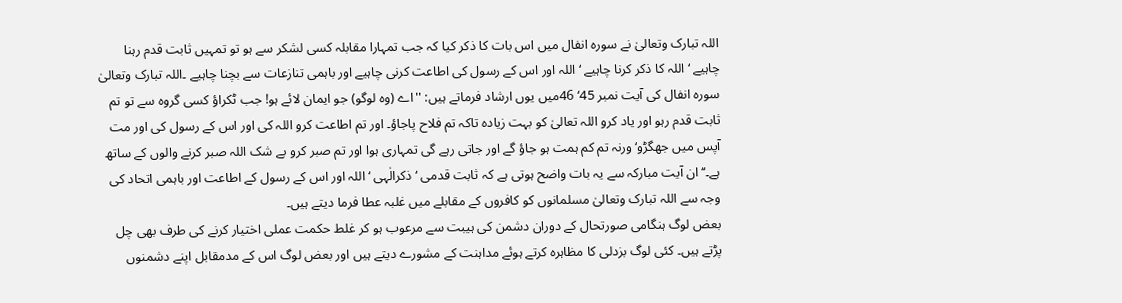اللہ تبارک وتعالیٰ نے سورہ انفال میں اس بات کا ذکر کیا کہ جب تمہارا مقابلہ کسی لشکر سے ہو تو تمہیں ثابت قدم رہنا چاہیے ‘ اللہ کا ذکر کرنا چاہیے ‘ اللہ اور اس کے رسول کی اطاعت کرنی چاہیے اور باہمی تنازعات سے بچنا چاہیے ۔اللہ تبارک وتعالیٰ سورہ انفال کی آیت نمبر 45‘ 46میں یوں ارشاد فرماتے ہیں: ''اے (وہ لوگو) جو ایمان لائے ہو! جب ٹکراؤ کسی گروہ سے تو تم ثابت قدم رہو اور یاد کرو اللہ تعالیٰ کو بہت زیادہ تاکہ تم فلاح پاجاؤ۔ اور تم اطاعت کرو اللہ کی اور اس کے رسول کی اور مت آپس میں جھگڑو‘ ورنہ تم کم ہمت ہو جاؤ گے اور جاتی رہے گی تمہاری ہوا اور تم صبر کرو بے شک اللہ صبر کرنے والوں کے ساتھ ہے۔‘‘ ان آیت مبارکہ سے یہ بات واضح ہوتی ہے کہ ثابت قدمی ‘ ذکرالٰہی ‘ اللہ اور اس کے رسول کے اطاعت اور باہمی اتحاد کی وجہ سے اللہ تبارک وتعالیٰ مسلمانوں کو کافروں کے مقابلے میں غلبہ عطا فرما دیتے ہیں۔
بعض لوگ ہنگامی صورتحال کے دوران دشمن کی ہیبت سے مرعوب ہو کر غلط حکمت عملی اختیار کرنے کی طرف بھی چل پڑتے ہیں۔ کئی لوگ بزدلی کا مظاہرہ کرتے ہوئے مداہنت کے مشورے دیتے ہیں اور بعض لوگ اس کے مدمقابل اپنے دشمنوں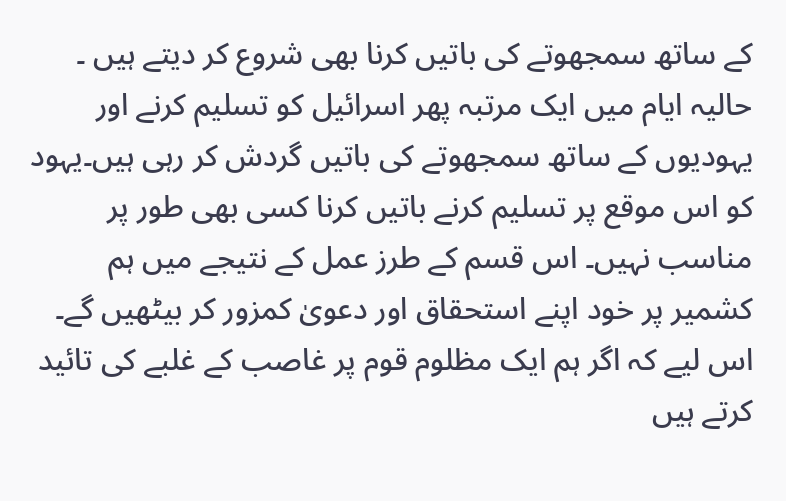کے ساتھ سمجھوتے کی باتیں کرنا بھی شروع کر دیتے ہیں ۔ حالیہ ایام میں ایک مرتبہ پھر اسرائیل کو تسلیم کرنے اور یہودیوں کے ساتھ سمجھوتے کی باتیں گردش کر رہی ہیں۔یہود کو اس موقع پر تسلیم کرنے باتیں کرنا کسی بھی طور پر مناسب نہیں۔ اس قسم کے طرز عمل کے نتیجے میں ہم کشمیر پر خود اپنے استحقاق اور دعویٰ کمزور کر بیٹھیں گے۔ اس لیے کہ اگر ہم ایک مظلوم قوم پر غاصب کے غلبے کی تائید کرتے ہیں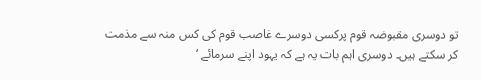تو دوسری مقبوضہ قوم پرکسی دوسرے غاصب قوم کی کس منہ سے مذمت کر سکتے ہیں۔ دوسری اہم بات یہ ہے کہ یہود اپنے سرمائے ‘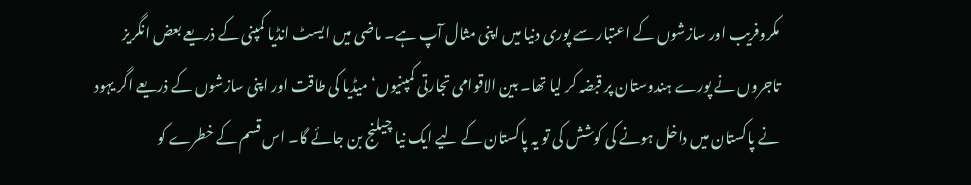مکروفریب اور سازشوں کے اعتبار سے پوری دنیا میں اپنی مثال آپ ہے۔ ماضی میں ایسٹ انڈیا کمپنی کے ذریعے بعض انگریز تاجروں نے پورے ہندوستان پر قبضہ کر لیا تھا۔ بین الاقوامی تجارتی کمپنیوں‘ میڈیا کی طاقت اور اپنی سازشوں کے ذریعے اگر یہود نے پاکستان میں داخل ہونے کی کوشش کی تو یہ پاکستان کے لیے ایک نیا چیلنج بن جائے گا۔ اس قسم کے خطرے کو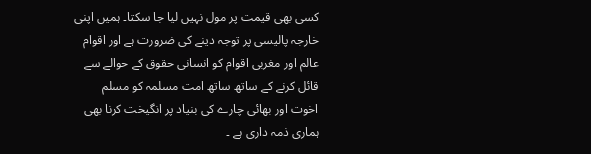کسی بھی قیمت پر مول نہیں لیا جا سکتا۔ ہمیں اپنی خارجہ پالیسی پر توجہ دینے کی ضرورت ہے اور اقوام عالم اور مغربی اقوام کو انسانی حقوق کے حوالے سے قائل کرنے کے ساتھ ساتھ امت مسلمہ کو مسلم اخوت اور بھائی چارے کی بنیاد پر انگیخت کرنا بھی ہماری ذمہ داری ہے ۔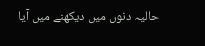حالیہ دنوں میں دیکھنے میں آیا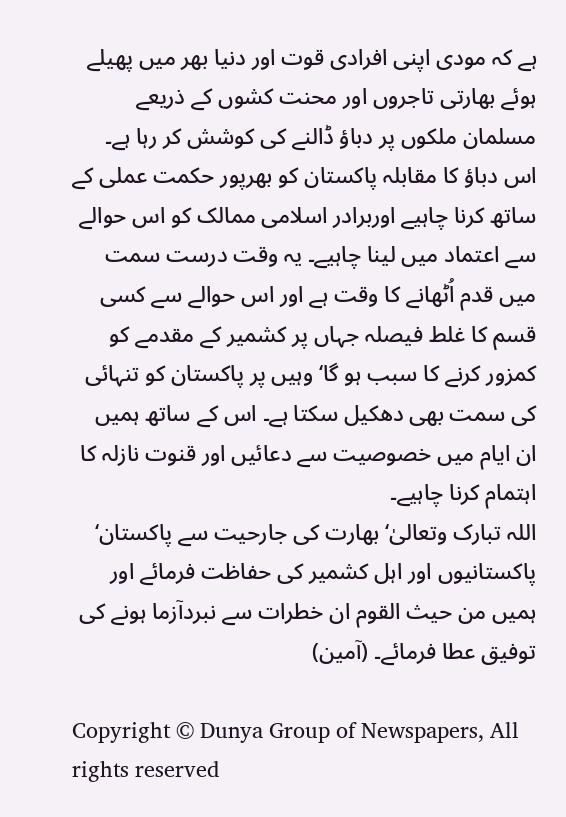ہے کہ مودی اپنی افرادی قوت اور دنیا بھر میں پھیلے ہوئے بھارتی تاجروں اور محنت کشوں کے ذریعے مسلمان ملکوں پر دباؤ ڈالنے کی کوشش کر رہا ہے۔ اس دباؤ کا مقابلہ پاکستان کو بھرپور حکمت عملی کے ساتھ کرنا چاہیے اوربرادر اسلامی ممالک کو اس حوالے سے اعتماد میں لینا چاہیے۔ یہ وقت درست سمت میں قدم اُٹھانے کا وقت ہے اور اس حوالے سے کسی قسم کا غلط فیصلہ جہاں پر کشمیر کے مقدمے کو کمزور کرنے کا سبب ہو گا‘ وہیں پر پاکستان کو تنہائی کی سمت بھی دھکیل سکتا ہے۔ اس کے ساتھ ہمیں ان ایام میں خصوصیت سے دعائیں اور قنوت نازلہ کا اہتمام کرنا چاہیے۔
اللہ تبارک وتعالیٰ‘ بھارت کی جارحیت سے پاکستان‘ پاکستانیوں اور اہل کشمیر کی حفاظت فرمائے اور ہمیں من حیث القوم ان خطرات سے نبردآزما ہونے کی توفیق عطا فرمائے۔ (آمین)

Copyright © Dunya Group of Newspapers, All rights reserved